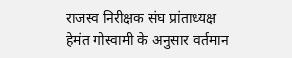राजस्व निरीक्षक संघ प्रांताध्यक्ष हेमंत गोस्वामी के अनुसार वर्तमान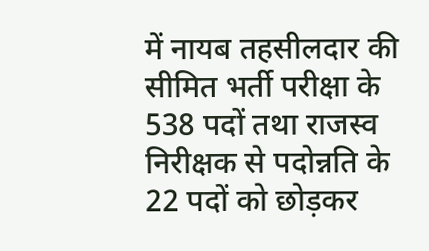में नायब तहसीलदार की सीमित भर्ती परीक्षा के 538 पदों तथा राजस्व निरीक्षक से पदोन्नति के 22 पदों को छोड़कर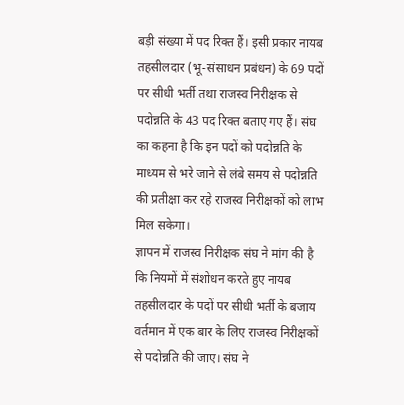बड़ी संख्या में पद रिक्त हैं। इसी प्रकार नायब तहसीलदार (भू-संसाधन प्रबंधन) के 69 पदों पर सीधी भर्ती तथा राजस्व निरीक्षक से पदोन्नति के 43 पद रिक्त बताए गए हैं। संघ का कहना है कि इन पदों को पदोन्नति के माध्यम से भरे जाने से लंबे समय से पदोन्नति की प्रतीक्षा कर रहे राजस्व निरीक्षकों को लाभ मिल सकेगा।
ज्ञापन में राजस्व निरीक्षक संघ ने मांग की है कि नियमों में संशोधन करते हुए नायब तहसीलदार के पदों पर सीधी भर्ती के बजाय वर्तमान में एक बार के लिए राजस्व निरीक्षकों से पदोन्नति की जाए। संघ ने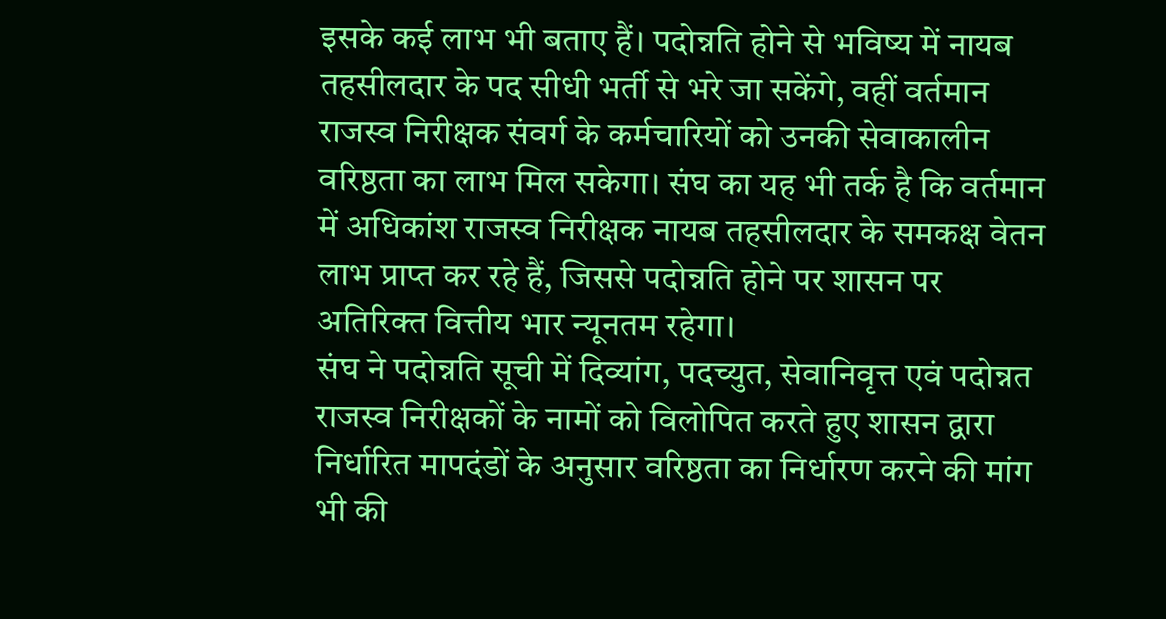इसके कई लाभ भी बताए हैं। पदोन्नति होने से भविष्य में नायब तहसीलदार के पद सीधी भर्ती से भरे जा सकेंगे, वहीं वर्तमान राजस्व निरीक्षक संवर्ग के कर्मचारियों को उनकी सेवाकालीन वरिष्ठता का लाभ मिल सकेगा। संघ का यह भी तर्क है कि वर्तमान में अधिकांश राजस्व निरीक्षक नायब तहसीलदार के समकक्ष वेतन लाभ प्राप्त कर रहे हैं, जिससे पदोन्नति होने पर शासन पर अतिरिक्त वित्तीय भार न्यूनतम रहेगा।
संघ ने पदोन्नति सूची में दिव्यांग, पदच्युत, सेवानिवृत्त एवं पदोन्नत राजस्व निरीक्षकों के नामों को विलोपित करते हुए शासन द्वारा निर्धारित मापदंडों के अनुसार वरिष्ठता का निर्धारण करने की मांग भी की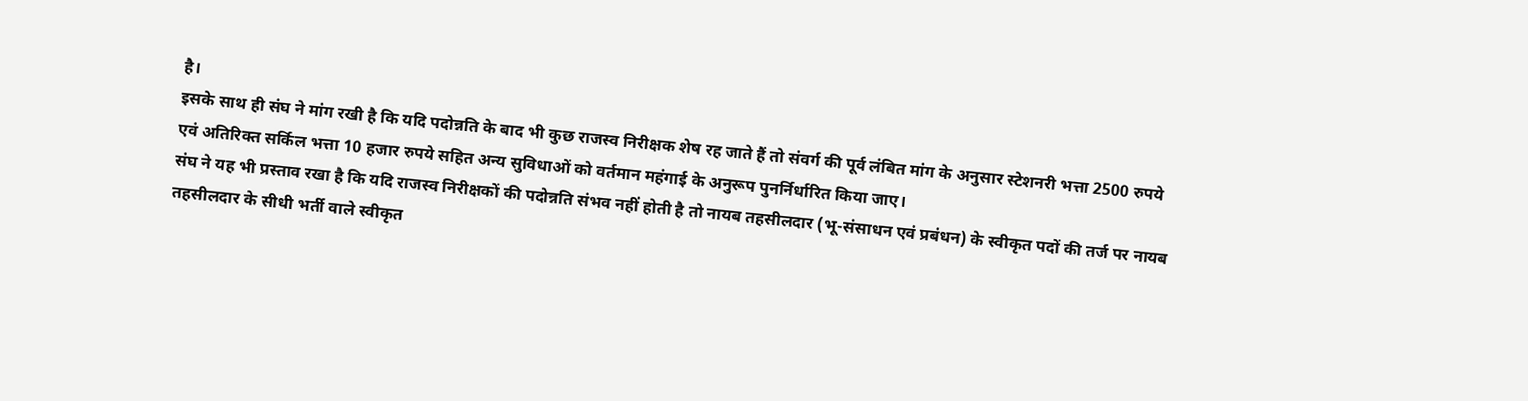है।
इसके साथ ही संघ ने मांग रखी है कि यदि पदोन्नति के बाद भी कुछ राजस्व निरीक्षक शेष रह जाते हैं तो संवर्ग की पूर्व लंबित मांग के अनुसार स्टेशनरी भत्ता 2500 रुपये एवं अतिरिक्त सर्किल भत्ता 10 हजार रुपये सहित अन्य सुविधाओं को वर्तमान महंगाई के अनुरूप पुनर्निर्धारित किया जाए।
संघ ने यह भी प्रस्ताव रखा है कि यदि राजस्व निरीक्षकों की पदोन्नति संभव नहीं होती है तो नायब तहसीलदार (भू-संसाधन एवं प्रबंधन) के स्वीकृत पदों की तर्ज पर नायब तहसीलदार के सीधी भर्ती वाले स्वीकृत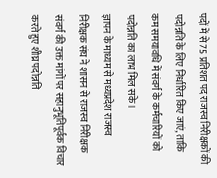पदों में से 75 प्रतिशत पद राजस्व निरीक्षकों की पदोन्नति के लिए निर्धारित किए जाएं, ताकि कम समयावधि में संवर्ग के कर्मचारियों को पदोन्नति का लाभ मिल सके।
ज्ञापन के माध्यम से मध्यप्रदेश राजस्व निरीक्षक संघ ने शासन से राजस्व निरीक्षक संवर्ग की उक्त मांगों पर सहानुभूतिपूर्वक विचार करते हुए शीघ्र पदोन्नति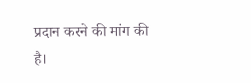प्रदान करने की मांग की है।